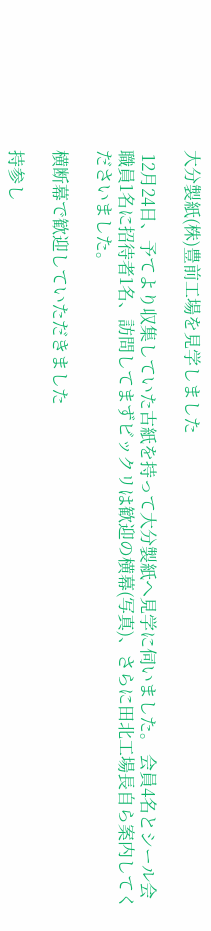大分製紙(株)豊前工場を見学しました

 12月24日、予てより収集していた古紙を持って大分製紙へ見学に伺いました。 会員4名とシール会職員1名に招待者1名、訪問してまずビックリは歓迎の横幕(写真)、さらに田北工場長自ら案内してくださいました。

横断幕で歓迎していただきました

持参し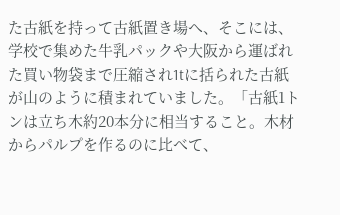た古紙を持って古紙置き場へ、そこには、学校で集めた牛乳パックや大阪から運ばれた買い物袋まで圧縮され1tに括られた古紙が山のように積まれていました。「古紙1トンは立ち木約20本分に相当すること。木材からパルプを作るのに比べて、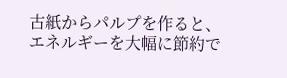古紙からパルプを作ると、エネルギーを大幅に節約で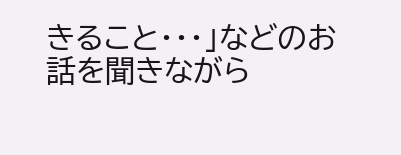きること・・・」などのお話を聞きながら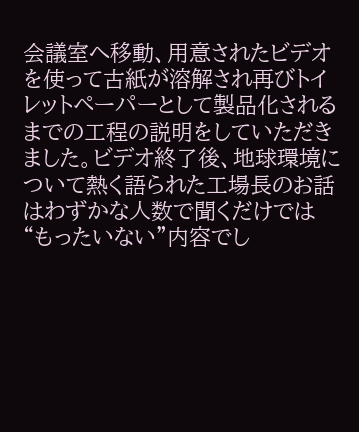会議室へ移動、用意されたビデオを使って古紙が溶解され再びトイレットペーパーとして製品化されるまでの工程の説明をしていただきました。ビデオ終了後、地球環境について熱く語られた工場長のお話はわずかな人数で聞くだけでは“もったいない”内容でし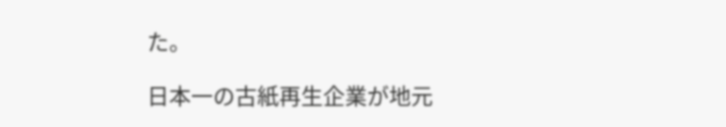た。

日本一の古紙再生企業が地元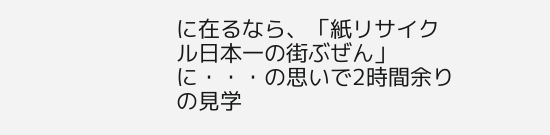に在るなら、「紙リサイクル日本一の街ぶぜん」に・・・の思いで2時間余りの見学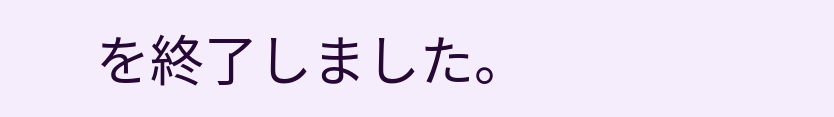を終了しました。